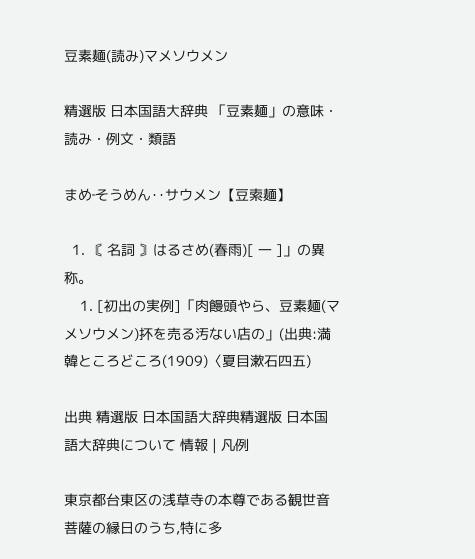豆素麺(読み)マメソウメン

精選版 日本国語大辞典 「豆素麺」の意味・読み・例文・類語

まめ‐そうめん‥サウメン【豆索麺】

  1. 〘 名詞 〙はるさめ(春雨)[ 一 ]」の異称。
    1. [初出の実例]「肉饅頭やら、豆素麺(マメソウメン)抔を売る汚ない店の」(出典:満韓ところどころ(1909)〈夏目漱石四五)

出典 精選版 日本国語大辞典精選版 日本国語大辞典について 情報 | 凡例

東京都台東区の浅草寺の本尊である観世音菩薩の縁日のうち,特に多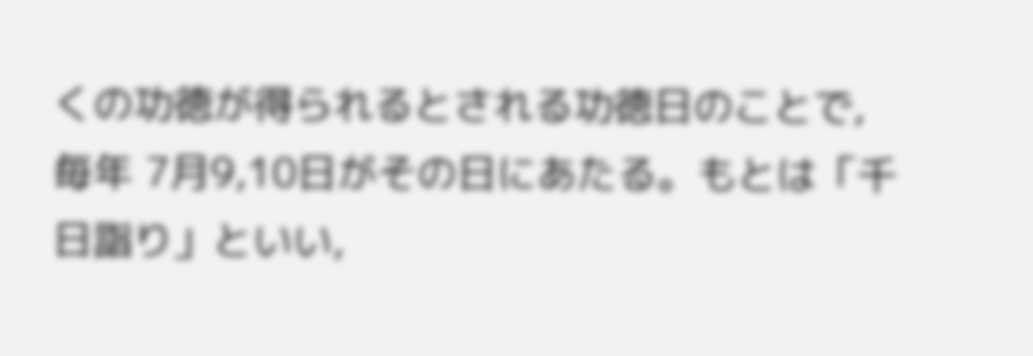くの功徳が得られるとされる功徳日のことで,毎年 7月9,10日がその日にあたる。もとは「千日詣り」といい,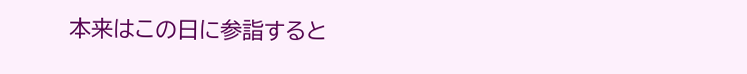本来はこの日に参詣すると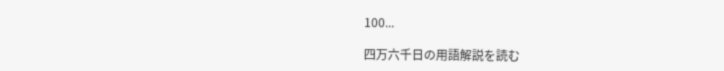100...

四万六千日の用語解説を読む